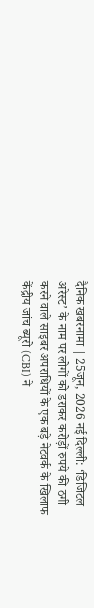दैनिक खबरनामा | 25जून, 2026 नई दिल्ली: ‘डिजिटल अरेस्ट’ के नाम पर लोगों को डराकर करोड़ों रुपये की ठगी करने वाले साइबर अपराधियों के एक बड़े नेटवर्क के खिलाफ केंद्रीय जांच ब्यूरो (CBI) ने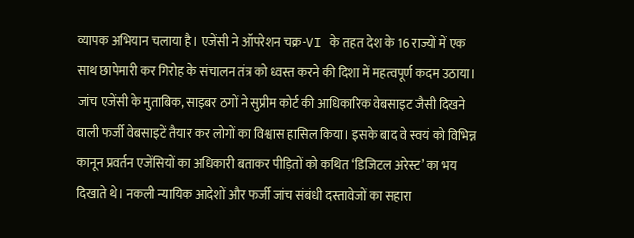व्यापक अभियान चलाया है। एजेंसी ने ऑपरेशन चक्र-VI के तहत देश के 16 राज्यों में एक साथ छापेमारी कर गिरोह के संचालन तंत्र को ध्वस्त करने की दिशा में महत्वपूर्ण कदम उठाया।
जांच एजेंसी के मुताबिक, साइबर ठगों ने सुप्रीम कोर्ट की आधिकारिक वेबसाइट जैसी दिखने वाली फर्जी वेबसाइटें तैयार कर लोगों का विश्वास हासिल किया। इसके बाद वे स्वयं को विभिन्न कानून प्रवर्तन एजेंसियों का अधिकारी बताकर पीड़ितों को कथित ‘डिजिटल अरेस्ट’ का भय दिखाते थे। नकली न्यायिक आदेशों और फर्जी जांच संबंधी दस्तावेजों का सहारा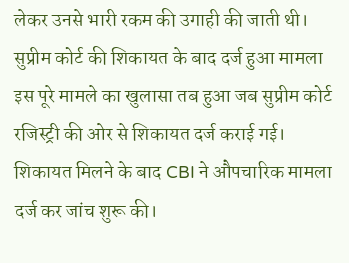लेकर उनसे भारी रकम की उगाही की जाती थी।
सुप्रीम कोर्ट की शिकायत के बाद दर्ज हुआ मामला
इस पूरे मामले का खुलासा तब हुआ जब सुप्रीम कोर्ट रजिस्ट्री की ओर से शिकायत दर्ज कराई गई। शिकायत मिलने के बाद CBI ने औपचारिक मामला दर्ज कर जांच शुरू की।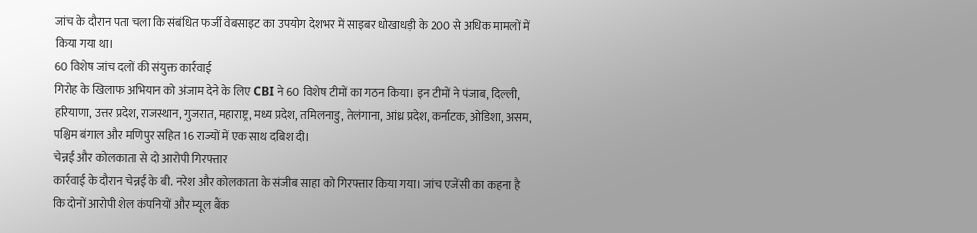जांच के दौरान पता चला कि संबंधित फर्जी वेबसाइट का उपयोग देशभर में साइबर धोखाधड़ी के 200 से अधिक मामलों में किया गया था।
60 विशेष जांच दलों की संयुक्त कार्रवाई
गिरोह के खिलाफ अभियान को अंजाम देने के लिए CBI ने 60 विशेष टीमों का गठन किया। इन टीमों ने पंजाब, दिल्ली, हरियाणा, उत्तर प्रदेश, राजस्थान, गुजरात, महाराष्ट्र, मध्य प्रदेश, तमिलनाडु, तेलंगाना, आंध्र प्रदेश, कर्नाटक, ओडिशा, असम, पश्चिम बंगाल और मणिपुर सहित 16 राज्यों में एक साथ दबिश दी।
चेन्नई और कोलकाता से दो आरोपी गिरफ्तार
कार्रवाई के दौरान चेन्नई के बी. नरेश और कोलकाता के संजीब साहा को गिरफ्तार किया गया। जांच एजेंसी का कहना है कि दोनों आरोपी शेल कंपनियों और म्यूल बैंक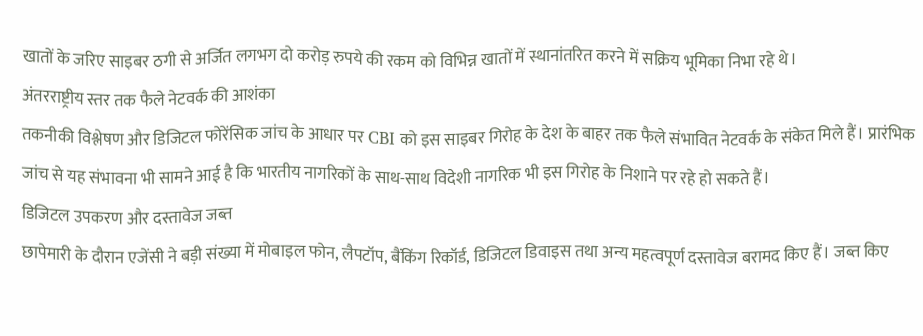खातों के जरिए साइबर ठगी से अर्जित लगभग दो करोड़ रुपये की रकम को विभिन्न खातों में स्थानांतरित करने में सक्रिय भूमिका निभा रहे थे।
अंतरराष्ट्रीय स्तर तक फैले नेटवर्क की आशंका
तकनीकी विश्लेषण और डिजिटल फोरेंसिक जांच के आधार पर CBI को इस साइबर गिरोह के देश के बाहर तक फैले संभावित नेटवर्क के संकेत मिले हैं। प्रारंभिक जांच से यह संभावना भी सामने आई है कि भारतीय नागरिकों के साथ-साथ विदेशी नागरिक भी इस गिरोह के निशाने पर रहे हो सकते हैं।
डिजिटल उपकरण और दस्तावेज जब्त
छापेमारी के दौरान एजेंसी ने बड़ी संख्या में मोबाइल फोन, लैपटॉप, बैंकिंग रिकॉर्ड, डिजिटल डिवाइस तथा अन्य महत्वपूर्ण दस्तावेज बरामद किए हैं। जब्त किए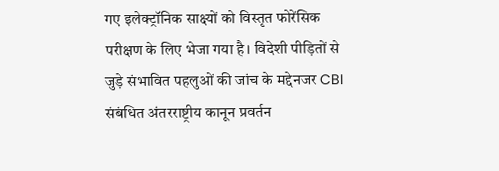गए इलेक्ट्रॉनिक साक्ष्यों को विस्तृत फोरेंसिक परीक्षण के लिए भेजा गया है। विदेशी पीड़ितों से जुड़े संभावित पहलुओं की जांच के मद्देनजर CBI संबंधित अंतरराष्ट्रीय कानून प्रवर्तन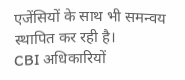एजेंसियों के साथ भी समन्वय स्थापित कर रही है।
CBI अधिकारियों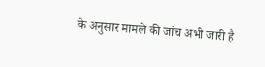के अनुसार मामले की जांच अभी जारी है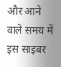और आने वाले समय में इस साइबर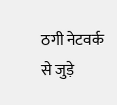ठगी नेटवर्क से जुड़े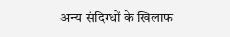अन्य संदिग्धों के खिलाफ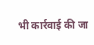भी कार्रवाई की जा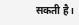सकती है।